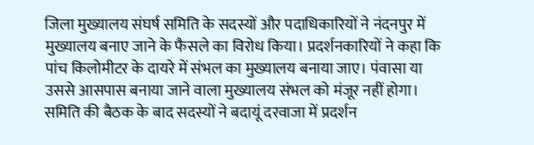जिला मुख्यालय संघर्ष समिति के सदस्यों और पदाधिकारियों ने नंदनपुर में मुख्यालय बनाए जाने के फैसले का विरोध किया। प्रदर्शनकारियों ने कहा कि पांच किलोमीटर के दायरे में संभल का मुख्यालय बनाया जाए। पंवासा या उससे आसपास बनाया जाने वाला मुख्यालय संभल को मंजूर नहीं होगा।
समिति की बैठक के बाद सदस्यों ने बदायूं दरवाजा में प्रदर्शन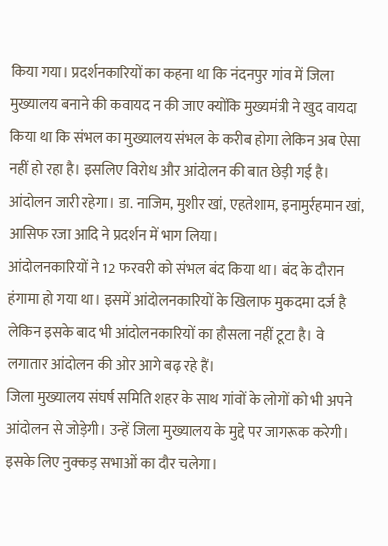किया गया। प्रदर्शनकारियों का कहना था कि नंदनपुर गांव में जिला मुख्यालय बनाने की कवायद न की जाए क्योंकि मुख्यमंत्री ने खुद वायदा किया था कि संभल का मुख्यालय संभल के करीब होगा लेकिन अब ऐसा नहीं हो रहा है। इसलिए विरोध और आंदोलन की बात छेड़ी गई है। आंदोलन जारी रहेगा। डा. नाजिम, मुशीर खां, एहतेशाम, इनामुर्रहमान खां, आसिफ रजा आदि ने प्रदर्शन में भाग लिया।
आंदोलनकारियों ने 12 फरवरी को संभल बंद किया था। बंद के दौरान हंगामा हो गया था। इसमें आंदोलनकारियों के खिलाफ मुकदमा दर्ज है लेकिन इसके बाद भी आंदोलनकारियों का हौसला नहीं टूटा है। वे लगातार आंदोलन की ओर आगे बढ़ रहे हैं।
जिला मुख्यालय संघर्ष समिति शहर के साथ गांवों के लोगों को भी अपने आंदोलन से जोड़ेगी। उन्हें जिला मुख्यालय के मुद्दे पर जागरूक करेगी। इसके लिए नुक्कड़ सभाओं का दौर चलेगा।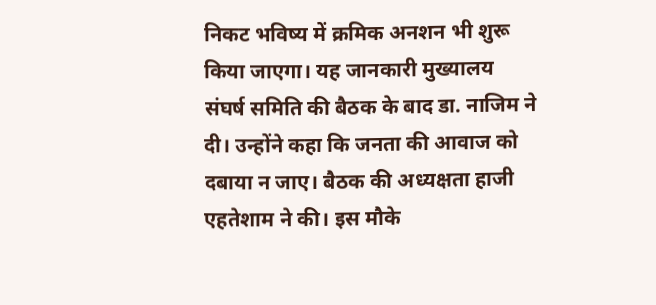निकट भविष्य में क्रमिक अनशन भी शुरू किया जाएगा। यह जानकारी मुख्यालय संघर्ष समिति की बैठक के बाद डा. नाजिम ने दी। उन्होंने कहा कि जनता की आवाज को दबाया न जाए। बैठक की अध्यक्षता हाजी एहतेशाम ने की। इस मौके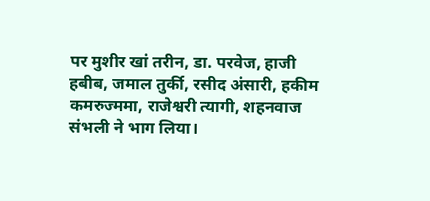पर मुशीर खां तरीन, डा. परवेज, हाजी हबीब, जमाल तुर्की, रसीद अंसारी, हकीम कमरुज्ममा, राजेश्वरी त्यागी, शहनवाज संभली ने भाग लिया।